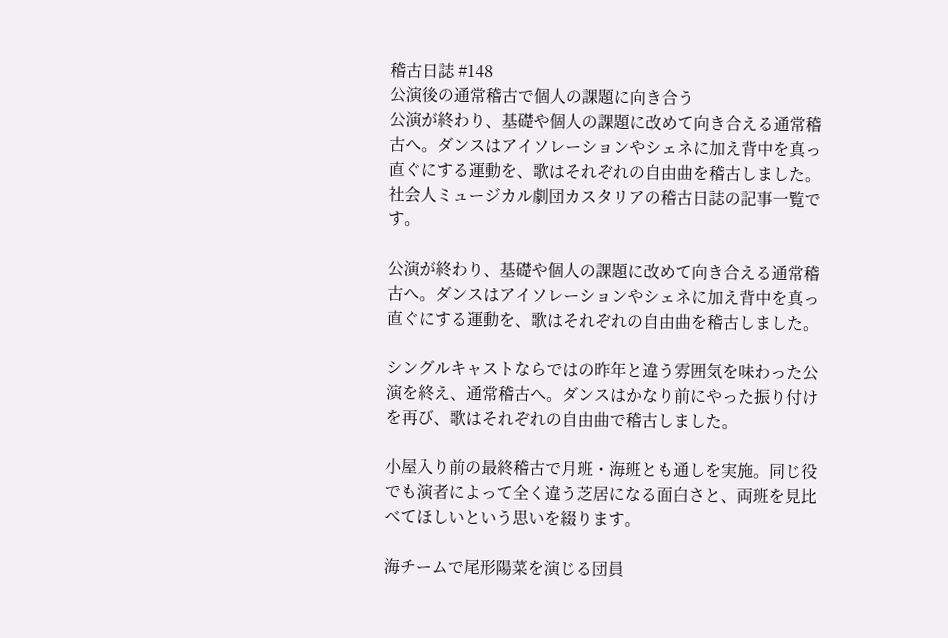稽古日誌 #148
公演後の通常稽古で個人の課題に向き合う
公演が終わり、基礎や個人の課題に改めて向き合える通常稽古へ。ダンスはアイソレーションやシェネに加え背中を真っ直ぐにする運動を、歌はそれぞれの自由曲を稽古しました。
社会人ミュージカル劇団カスタリアの稽古日誌の記事一覧です。

公演が終わり、基礎や個人の課題に改めて向き合える通常稽古へ。ダンスはアイソレーションやシェネに加え背中を真っ直ぐにする運動を、歌はそれぞれの自由曲を稽古しました。

シングルキャストならではの昨年と違う雰囲気を味わった公演を終え、通常稽古へ。ダンスはかなり前にやった振り付けを再び、歌はそれぞれの自由曲で稽古しました。

小屋入り前の最終稽古で月班・海班とも通しを実施。同じ役でも演者によって全く違う芝居になる面白さと、両班を見比べてほしいという思いを綴ります。

海チームで尾形陽菜を演じる団員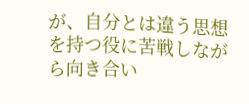が、自分とは違う思想を持つ役に苦戦しながら向き合い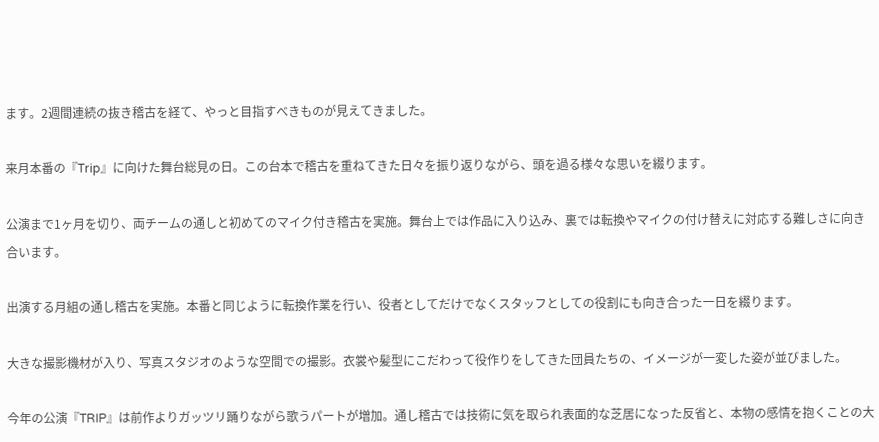ます。2週間連続の抜き稽古を経て、やっと目指すべきものが見えてきました。

来月本番の『Trip』に向けた舞台総見の日。この台本で稽古を重ねてきた日々を振り返りながら、頭を過る様々な思いを綴ります。

公演まで1ヶ月を切り、両チームの通しと初めてのマイク付き稽古を実施。舞台上では作品に入り込み、裏では転換やマイクの付け替えに対応する難しさに向き合います。

出演する月組の通し稽古を実施。本番と同じように転換作業を行い、役者としてだけでなくスタッフとしての役割にも向き合った一日を綴ります。

大きな撮影機材が入り、写真スタジオのような空間での撮影。衣裳や髪型にこだわって役作りをしてきた団員たちの、イメージが一変した姿が並びました。

今年の公演『TRIP』は前作よりガッツリ踊りながら歌うパートが増加。通し稽古では技術に気を取られ表面的な芝居になった反省と、本物の感情を抱くことの大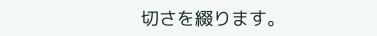切さを綴ります。